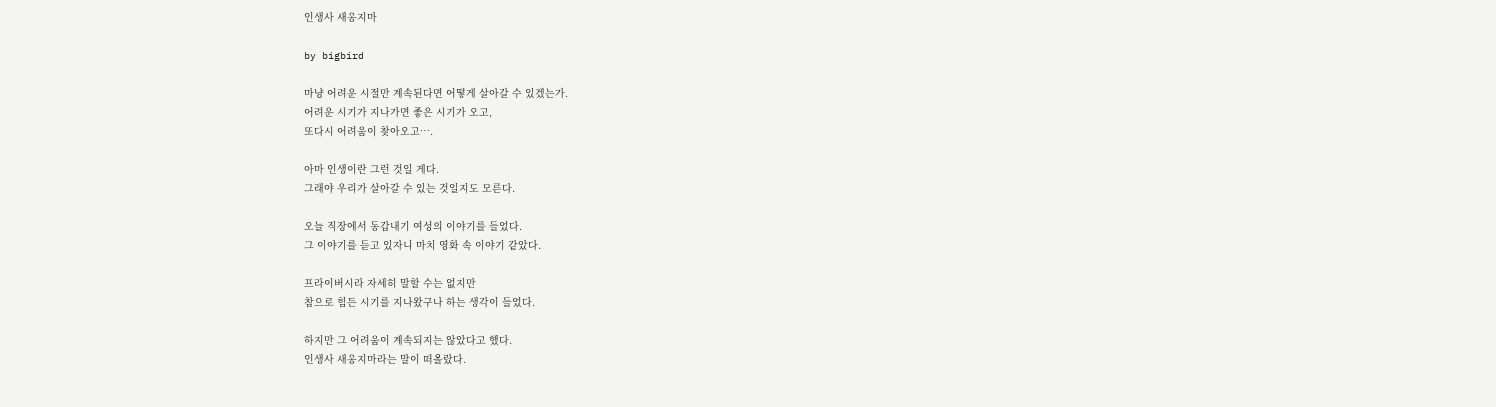인생사 새옹지마

by bigbird

마냥 어려운 시절만 계속된다면 어떻게 살아갈 수 있겠는가.
어려운 시기가 지나가면 좋은 시기가 오고,
또다시 어려움이 찾아오고….

아마 인생이란 그런 것일 게다.
그래야 우리가 살아갈 수 있는 것일지도 모른다.

오늘 직장에서 동갑내기 여성의 이야기를 들었다.
그 이야기를 듣고 있자니 마치 영화 속 이야기 같았다.

프라이버시라 자세히 말할 수는 없지만
참으로 힘든 시기를 지나왔구나 하는 생각이 들었다.

하지만 그 어려움이 계속되지는 않았다고 했다.
인생사 새옹지마라는 말이 떠올랐다.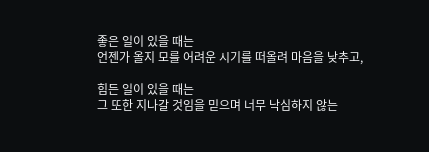좋은 일이 있을 때는
언젠가 올지 모를 어려운 시기를 떠올려 마음을 낮추고,

힘든 일이 있을 때는
그 또한 지나갈 것임을 믿으며 너무 낙심하지 않는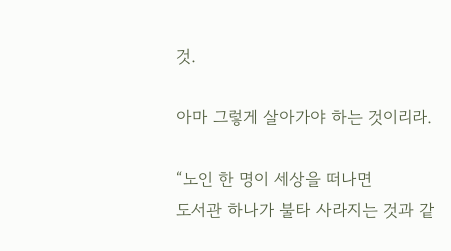것.

아마 그렇게 살아가야 하는 것이리라.

“노인 한 명이 세상을 떠나면
도서관 하나가 불타 사라지는 것과 같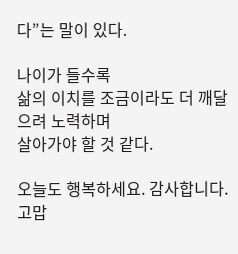다”는 말이 있다.

나이가 들수록
삶의 이치를 조금이라도 더 깨달으려 노력하며
살아가야 할 것 같다.

오늘도 행복하세요. 감사합니다. 고맙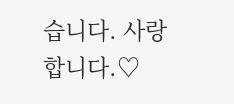습니다. 사랑합니다.♡